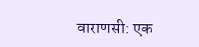वाराणसी: एक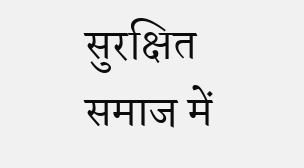सुरक्षित समाज में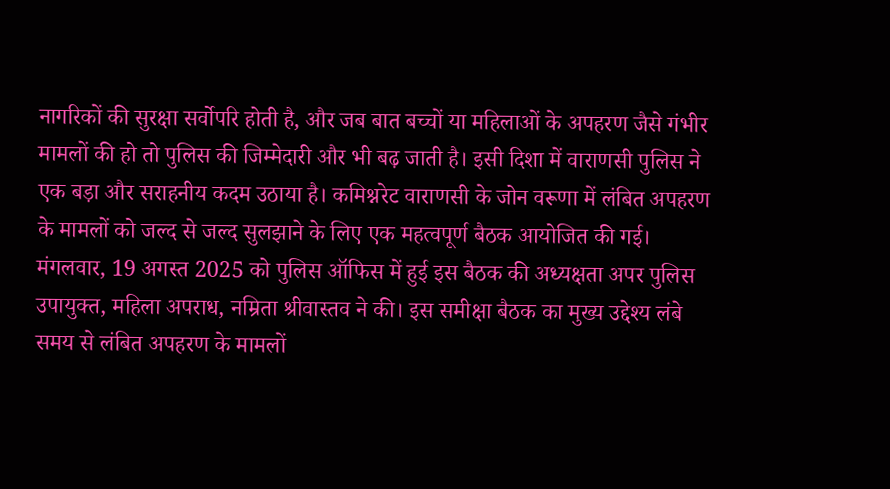नागरिकों की सुरक्षा सर्वोपरि होती है, और जब बात बच्चों या महिलाओं के अपहरण जैसे गंभीर मामलों की हो तो पुलिस की जिम्मेदारी और भी बढ़ जाती है। इसी दिशा में वाराणसी पुलिस ने एक बड़ा और सराहनीय कदम उठाया है। कमिश्नरेट वाराणसी के जोन वरूणा में लंबित अपहरण के मामलों को जल्द से जल्द सुलझाने के लिए एक महत्वपूर्ण बैठक आयोजित की गई।
मंगलवार, 19 अगस्त 2025 को पुलिस ऑफिस में हुई इस बैठक की अध्यक्षता अपर पुलिस उपायुक्त, महिला अपराध, नम्रिता श्रीवास्तव ने की। इस समीक्षा बैठक का मुख्य उद्देश्य लंबे समय से लंबित अपहरण के मामलों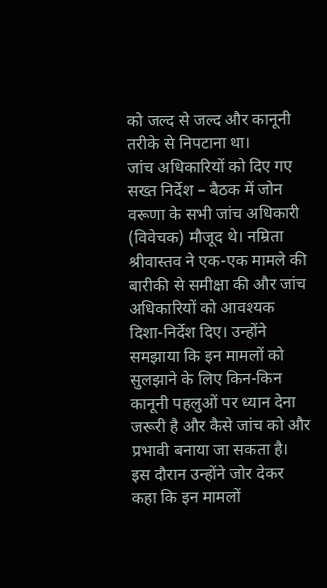को जल्द से जल्द और कानूनी तरीके से निपटाना था।
जांच अधिकारियों को दिए गए सख्त निर्देश – बैठक में जोन वरूणा के सभी जांच अधिकारी (विवेचक) मौजूद थे। नम्रिता श्रीवास्तव ने एक-एक मामले की बारीकी से समीक्षा की और जांच अधिकारियों को आवश्यक दिशा-निर्देश दिए। उन्होंने समझाया कि इन मामलों को सुलझाने के लिए किन-किन कानूनी पहलुओं पर ध्यान देना जरूरी है और कैसे जांच को और प्रभावी बनाया जा सकता है।
इस दौरान उन्होंने जोर देकर कहा कि इन मामलों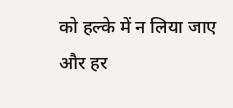को हल्के में न लिया जाए और हर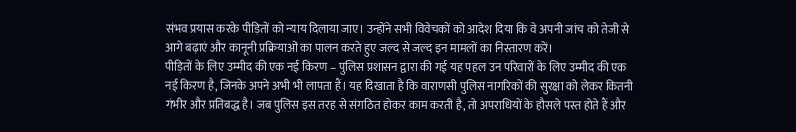संभव प्रयास करके पीड़ितों को न्याय दिलाया जाए। उन्होंने सभी विवेचकों को आदेश दिया कि वे अपनी जांच को तेजी से आगे बढ़ाएं और कानूनी प्रक्रियाओं का पालन करते हुए जल्द से जल्द इन मामलों का निस्तारण करें।
पीड़ितों के लिए उम्मीद की एक नई किरण – पुलिस प्रशासन द्वारा की गई यह पहल उन परिवारों के लिए उम्मीद की एक नई किरण है, जिनके अपने अभी भी लापता हैं। यह दिखाता है कि वाराणसी पुलिस नागरिकों की सुरक्षा को लेकर कितनी गंभीर और प्रतिबद्ध है। जब पुलिस इस तरह से संगठित होकर काम करती है, तो अपराधियों के हौसले पस्त होते हैं और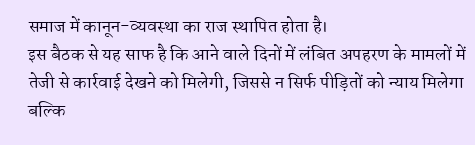समाज में कानून-व्यवस्था का राज स्थापित होता है।
इस बैठक से यह साफ है कि आने वाले दिनों में लंबित अपहरण के मामलों में तेजी से कार्रवाई देखने को मिलेगी, जिससे न सिर्फ पीड़ितों को न्याय मिलेगा बल्कि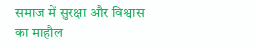समाज में सुरक्षा और विश्वास का माहौल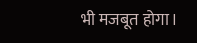भी मजबूत होगा।